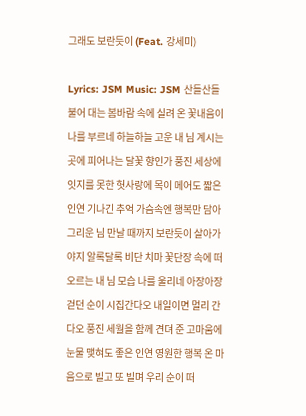그래도 보란듯이 (Feat. 강세미)

Lyrics: JSM Music: JSM 산들산들 불어 대는 봄바람 속에 실려 온 꽃내음이 나를 부르네 하늘하늘 고운 내 님 계시는 곳에 피어나는 달꽃 향인가 풍진 세상에 잇지를 못한 헛사랑에 목이 메어도 짧은 인연 기나긴 추억 가슴속엔 행복만 담아 그리운 님 만날 때까지 보란듯이 살아가야지 알록달록 비단 치마 꽃단장 속에 떠오르는 내 님 모습 나를 울리네 아장아장 걷던 순이 시집간다오 내일이면 멀리 간다오 풍진 세월을 함께 견뎌 준 고마움에 눈물 맺혀도 좋은 인연 영원한 행복 온 마음으로 빌고 또 빌며 우리 순이 떠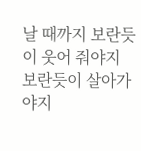날 때까지 보란듯이 웃어 줘야지 보란듯이 살아가야지